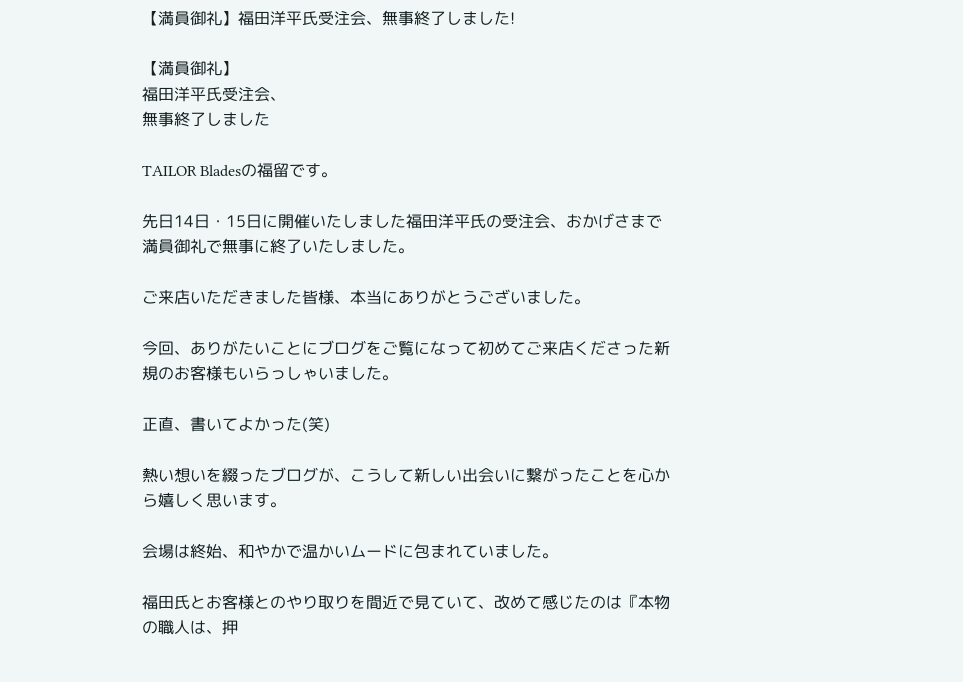【満員御礼】福田洋平氏受注会、無事終了しました!

【満員御礼】
福田洋平氏受注会、
無事終了しました

TAILOR Bladesの福留です。

先日14日・15日に開催いたしました福田洋平氏の受注会、おかげさまで満員御礼で無事に終了いたしました。

ご来店いただきました皆様、本当にありがとうございました。

今回、ありがたいことにブログをご覧になって初めてご来店くださった新規のお客様もいらっしゃいました。

正直、書いてよかった(笑)

熱い想いを綴ったブログが、こうして新しい出会いに繋がったことを心から嬉しく思います。

会場は終始、和やかで温かいムードに包まれていました。

福田氏とお客様とのやり取りを間近で見ていて、改めて感じたのは『本物の職人は、押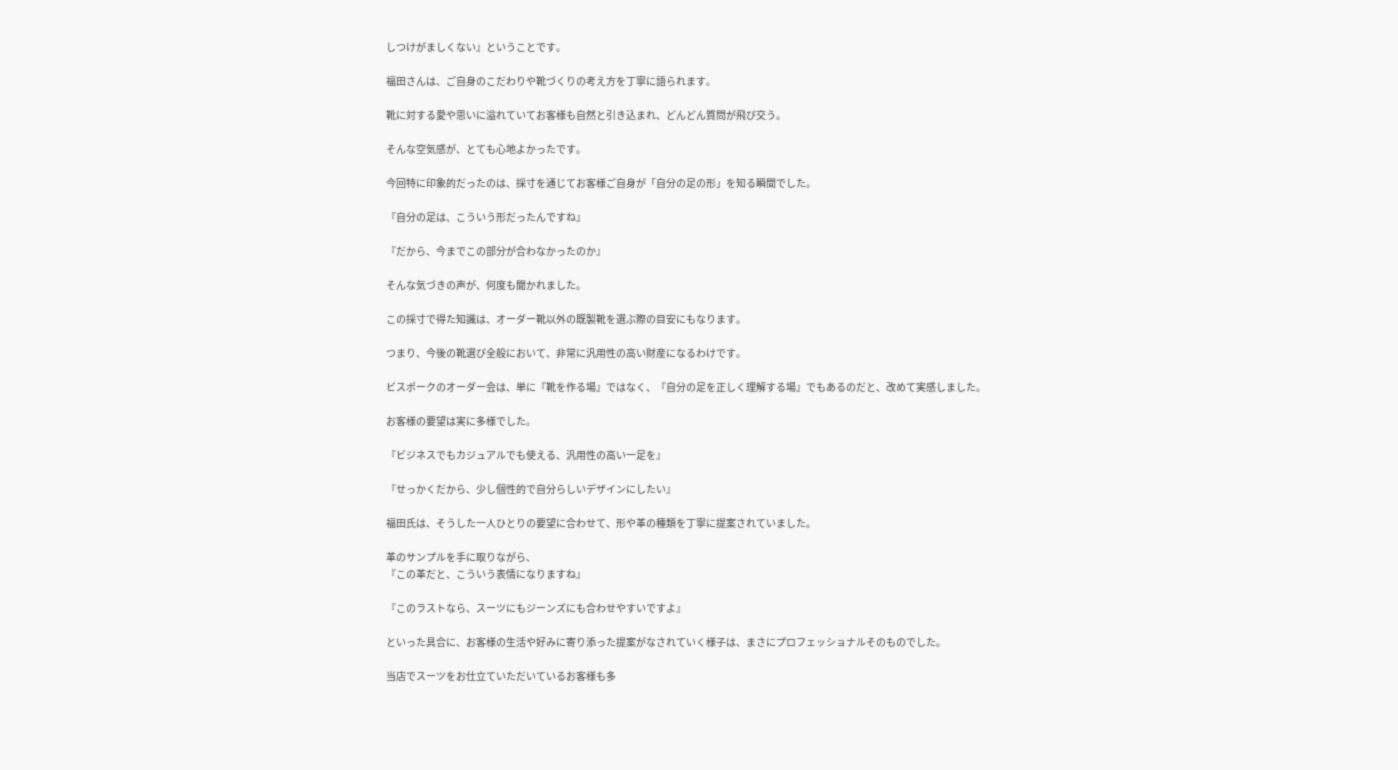しつけがましくない』ということです。

福田さんは、ご自身のこだわりや靴づくりの考え方を丁寧に語られます。

靴に対する愛や思いに溢れていてお客様も自然と引き込まれ、どんどん質問が飛び交う。

そんな空気感が、とても心地よかったです。

今回特に印象的だったのは、採寸を通じてお客様ご自身が「自分の足の形」を知る瞬間でした。

『自分の足は、こういう形だったんですね』

『だから、今までこの部分が合わなかったのか』

そんな気づきの声が、何度も聞かれました。

この採寸で得た知識は、オーダー靴以外の既製靴を選ぶ際の目安にもなります。

つまり、今後の靴選び全般において、非常に汎用性の高い財産になるわけです。

ビスポークのオーダー会は、単に『靴を作る場』ではなく、『自分の足を正しく理解する場』でもあるのだと、改めて実感しました。

お客様の要望は実に多様でした。

『ビジネスでもカジュアルでも使える、汎用性の高い一足を』

『せっかくだから、少し個性的で自分らしいデザインにしたい』

福田氏は、そうした一人ひとりの要望に合わせて、形や革の種類を丁寧に提案されていました。

革のサンプルを手に取りながら、
『この革だと、こういう表情になりますね』

『このラストなら、スーツにもジーンズにも合わせやすいですよ』

といった具合に、お客様の生活や好みに寄り添った提案がなされていく様子は、まさにプロフェッショナルそのものでした。

当店でスーツをお仕立ていただいているお客様も多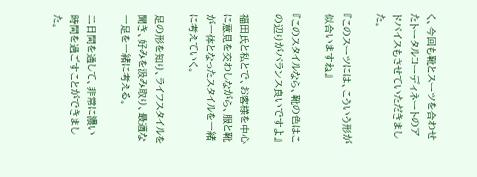く、今回も靴とスーツを合わせたトータルコーディネートのアドバイスもさせていただきました。

『このスーツには、こういう形が似合いますね』

『このスタイルなら、靴の色はこの辺りがバランス良いですよ』

福田氏と私とで、お客様を中心に意見を交わしながら、服と靴が一体となったスタイルを一緒に考えていく。

足の形を知り、ライフスタイルを聞き、好みを汲み取り、最適な一足を一緒に考える。

二日間を通して、非常に濃い時間を過ごすことができました。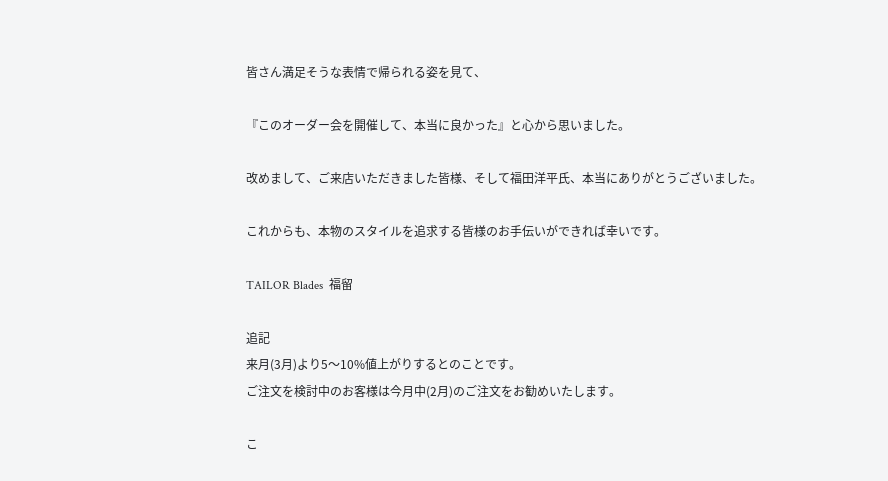皆さん満足そうな表情で帰られる姿を見て、

『このオーダー会を開催して、本当に良かった』と心から思いました。

改めまして、ご来店いただきました皆様、そして福田洋平氏、本当にありがとうございました。

これからも、本物のスタイルを追求する皆様のお手伝いができれば幸いです。

TAILOR Blades  福留

追記
来月(3月)より5〜10%値上がりするとのことです。
ご注文を検討中のお客様は今月中(2月)のご注文をお勧めいたします。

こ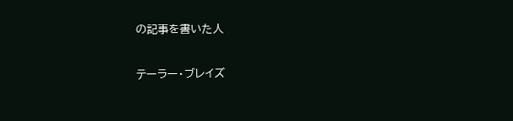の記事を書いた人

テーラー・ブレイズ